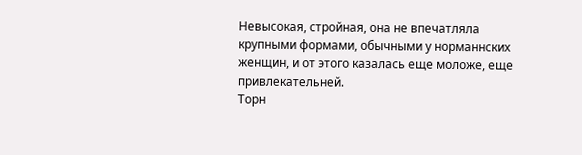Невысокая, стройная, она не впечатляла крупными формами, обычными у норманнских женщин, и от этого казалась еще моложе, еще привлекательней.
Торн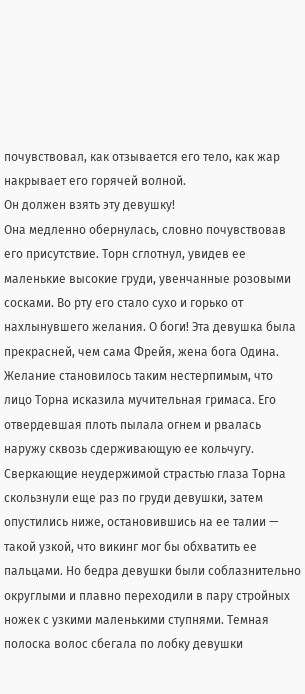почувствовал, как отзывается его тело, как жар накрывает его горячей волной.
Он должен взять эту девушку!
Она медленно обернулась, словно почувствовав его присутствие. Торн сглотнул, увидев ее маленькие высокие груди, увенчанные розовыми сосками. Во рту его стало сухо и горько от нахлынувшего желания. О боги! Эта девушка была прекрасней, чем сама Фрейя, жена бога Одина.
Желание становилось таким нестерпимым, что лицо Торна исказила мучительная гримаса. Его отвердевшая плоть пылала огнем и рвалась наружу сквозь сдерживающую ее кольчугу.
Сверкающие неудержимой страстью глаза Торна скользнули еще раз по груди девушки, затем опустились ниже, остановившись на ее талии — такой узкой, что викинг мог бы обхватить ее пальцами. Но бедра девушки были соблазнительно округлыми и плавно переходили в пару стройных ножек с узкими маленькими ступнями. Темная полоска волос сбегала по лобку девушки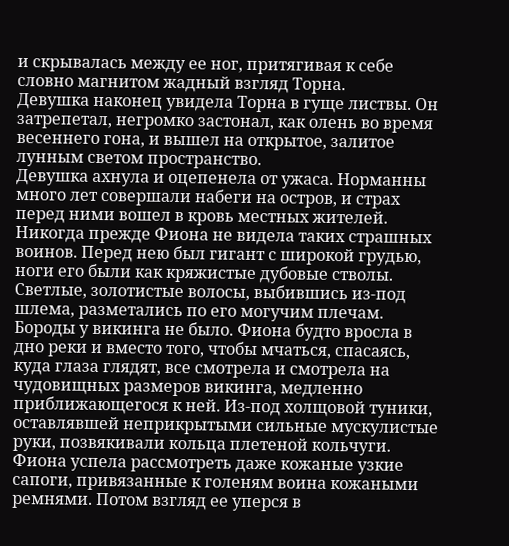и скрывалась между ее ног, притягивая к себе словно магнитом жадный взгляд Торна.
Девушка наконец увидела Торна в гуще листвы. Он затрепетал, негромко застонал, как олень во время весеннего гона, и вышел на открытое, залитое лунным светом пространство.
Девушка ахнула и оцепенела от ужаса. Норманны много лет совершали набеги на остров, и страх перед ними вошел в кровь местных жителей.
Никогда прежде Фиона не видела таких страшных воинов. Перед нею был гигант с широкой грудью, ноги его были как кряжистые дубовые стволы. Светлые, золотистые волосы, выбившись из-под шлема, разметались по его могучим плечам.
Бороды у викинга не было. Фиона будто вросла в дно реки и вместо того, чтобы мчаться, спасаясь, куда глаза глядят, все смотрела и смотрела на чудовищных размеров викинга, медленно приближающегося к ней. Из-под холщовой туники, оставлявшей неприкрытыми сильные мускулистые руки, позвякивали кольца плетеной кольчуги. Фиона успела рассмотреть даже кожаные узкие сапоги, привязанные к голеням воина кожаными ремнями. Потом взгляд ее уперся в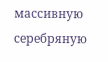массивную серебряную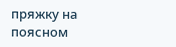пряжку на поясном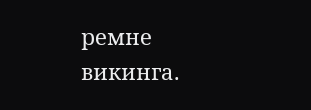ремне викинга.